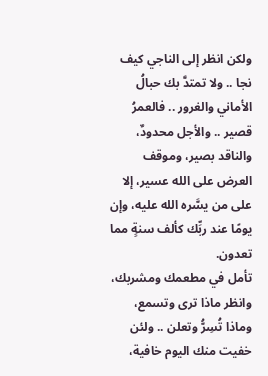ولكن انظر إلى الناجي كيف نجا .. ولا تمتدَّ بك حبالُ الأماني والغرور .. فالعمرُ قصير .. والأجل محدودٌ، والناقد بصير، وموقف العرض على الله عسير، إلا على من يسَّره الله عليه، وإن يومًا عند ربِّك كألف سنةٍ مما تعدون.
تأمل في مطعمك ومشربك، وانظر ماذا ترى وتسمع، وماذا تُسِرُّ وتعلن .. ولئن خفيت منك اليوم خافية،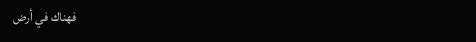فهناك في أرض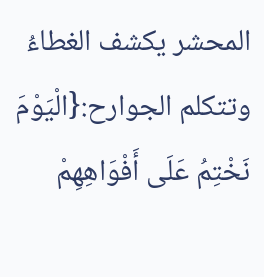المحشر يكشف الغطاءُ وتتكلم الجوارح:{الْيَوْمَ نَخْتِمُ عَلَى أَفْوَاهِهِمْ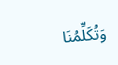وَتُكَلِّمُنَا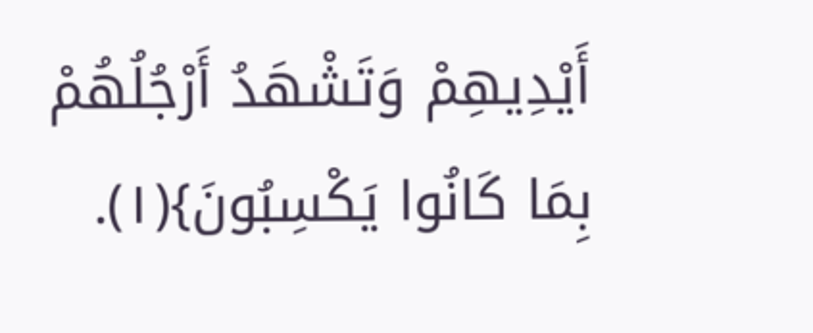أَيْدِيهِمْ وَتَشْهَدُ أَرْجُلُهُمْ بِمَا كَانُوا يَكْسِبُونَ}(١).